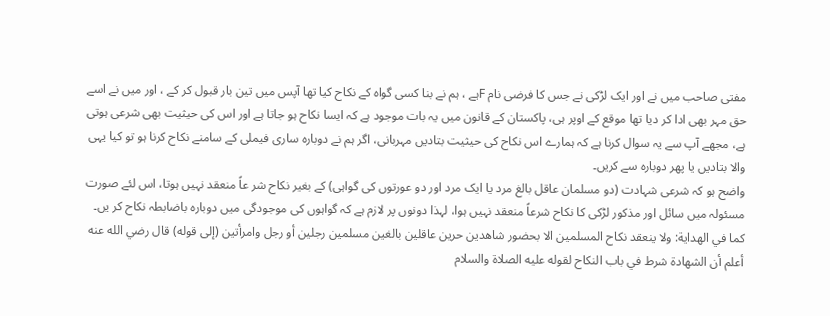مفتی صاحب میں نے اور ایک لڑکی نے جس کا فرضی نام Fہے ، ہم نے بنا کسی گواہ کے نکاح کیا تھا آپس میں تین بار قبول کر کے ، اور میں نے اسے حق مہر بھی ادا کر دیا تھا موقع کے اوپر ہی، پاکستان کے قانون میں یہ بات موجود ہے کہ ایسا نکاح ہو جاتا ہے اور اس کی حیثیت بھی شرعی ہوتی ہے، مجھے آپ سے یہ سوال کرنا ہے کہ ہمارے اس نکاح کی حیثیت بتادیں مہربانی، اگر ہم نے دوبارہ ساری فیملی کے سامنے نکاح کرنا ہو تو کیا یہی والا بتادیں یا پھر دوبارہ سے کریں۔
واضح ہو کہ شرعی شہادت (دو مسلمان عاقل بالغ مرد یا ایک مرد اور دو عورتوں کی گواہی) کے بغیر نکاح شر عاً منعقد نہیں ہوتا، اس لئے صورت مسئولہ میں سائل اور مذکور لڑکی کا نکاح شرعاً منعقد نہیں ہوا، لہذا دونوں پر لازم ہے کہ گواہوں کی موجودگی میں دوبارہ باضابطہ نکاح کر یں۔
کما في الهداية: ولا ينعقد نكاح المسلمين الا بحضور شاهدين حرين عاقلين بالغين مسلمين رجلين أو رجل وامرأتين (إلى قوله) قال رضي الله عنه أعلم أن الشهادة شرط في باب النكاح لقوله عليه الصلاة والسلام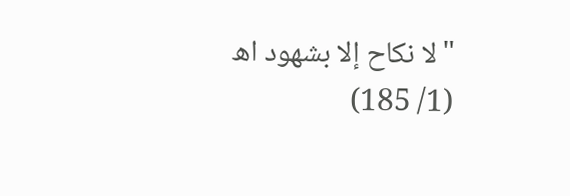"لا نكاح إلا بشهود اھ (1/ 185)